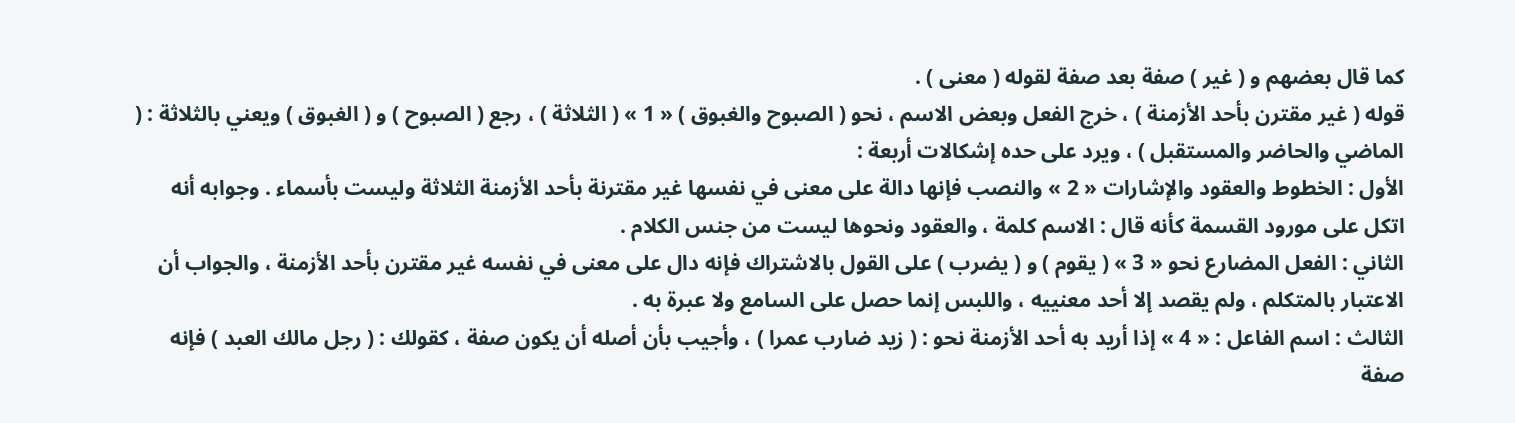كما قال بعضهم و ( غير ) صفة بعد صفة لقوله ( معنى ) .
قوله ( غير مقترن بأحد الأزمنة ) ، خرج الفعل وبعض الاسم ، نحو ( الصبوح والغبوق ) « 1 » ( الثلاثة ) ، رجع ( الصبوح ) و ( الغبوق ) ويعني بالثلاثة : ( الماضي والحاضر والمستقبل ) ، ويرد على حده إشكالات أربعة :
الأول : الخطوط والعقود والإشارات « 2 » والنصب فإنها دالة على معنى في نفسها غير مقترنة بأحد الأزمنة الثلاثة وليست بأسماء . وجوابه أنه اتكل على مورود القسمة كأنه قال : الاسم كلمة ، والعقود ونحوها ليست من جنس الكلام .
الثاني : الفعل المضارع نحو « 3 » ( يقوم ) و ( يضرب ) على القول بالاشتراك فإنه دال على معنى في نفسه غير مقترن بأحد الأزمنة ، والجواب أن الاعتبار بالمتكلم ، ولم يقصد إلا أحد معنييه ، واللبس إنما حصل على السامع ولا عبرة به .
الثالث : اسم الفاعل : « 4 » إذا أريد به أحد الأزمنة نحو : ( زيد ضارب عمرا ) ، وأجيب بأن أصله أن يكون صفة ، كقولك : ( رجل مالك العبد ) فإنه صفة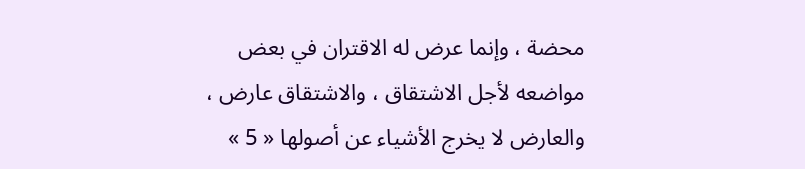محضة ، وإنما عرض له الاقتران في بعض مواضعه لأجل الاشتقاق ، والاشتقاق عارض ، والعارض لا يخرج الأشياء عن أصولها « 5 »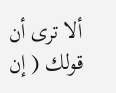ألا ترى أن قولك ( إن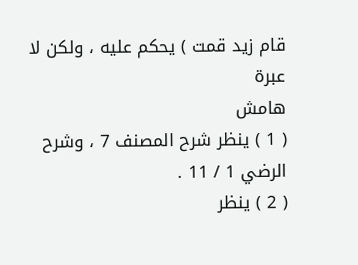قام زيد قمت ) يحكم عليه ، ولكن لا عبرة
هامش
( 1 ) ينظر شرح المصنف 7 ، وشرح الرضي 1 / 11 .
( 2 ) ينظر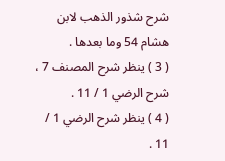شرح شذور الذهب لابن هشام 54 وما بعدها .
( 3 ) ينظر شرح المصنف 7 ، شرح الرضي 1 / 11 .
( 4 ) ينظر شرح الرضي 1 / 11 .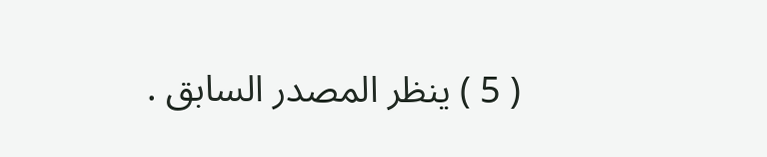( 5 ) ينظر المصدر السابق .